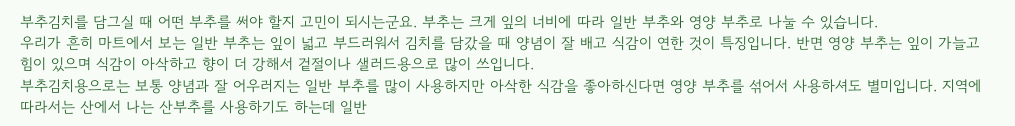부추김치를 담그실 때 어떤 부추를 써야 할지 고민이 되시는군요. 부추는 크게 잎의 너비에 따라 일반 부추와 영양 부추로 나눌 수 있습니다.
우리가 흔히 마트에서 보는 일반 부추는 잎이 넓고 부드러워서 김치를 담갔을 때 양념이 잘 배고 식감이 연한 것이 특징입니다. 반면 영양 부추는 잎이 가늘고 힘이 있으며 식감이 아삭하고 향이 더 강해서 겉절이나 샐러드용으로 많이 쓰입니다.
부추김치용으로는 보통 양념과 잘 어우러지는 일반 부추를 많이 사용하지만 아삭한 식감을 좋아하신다면 영양 부추를 섞어서 사용하셔도 별미입니다. 지역에 따라서는 산에서 나는 산부추를 사용하기도 하는데 일반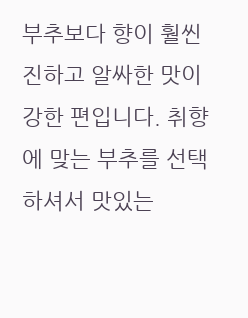부추보다 향이 훨씬 진하고 알싸한 맛이 강한 편입니다. 취향에 맞는 부추를 선택하셔서 맛있는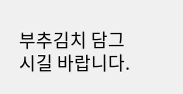부추김치 담그시길 바랍니다.